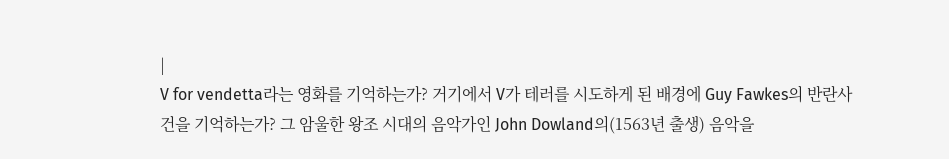|
V for vendetta라는 영화를 기억하는가? 거기에서 V가 테러를 시도하게 된 배경에 Guy Fawkes의 반란사건을 기억하는가? 그 암울한 왕조 시대의 음악가인 John Dowland의(1563년 출생) 음악을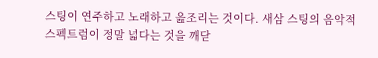스팅이 연주하고 노래하고 읊조리는 것이다. 새삼 스팅의 음악적 스펙트럼이 정말 넓다는 것을 깨닫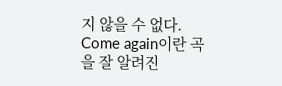지 않을 수 없다. Come again이란 곡을 잘 알려진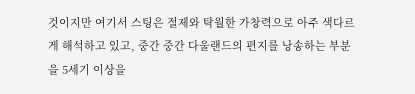것이지만 여기서 스팅은 절제와 탁월한 가창력으로 아주 색다르게 해석하고 있고, 중간 중간 다울랜드의 편지를 낭송하는 부분을 5세기 이상을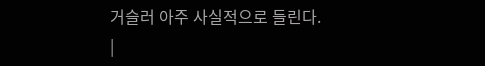거슬러 아주 사실적으로 들린다.
|